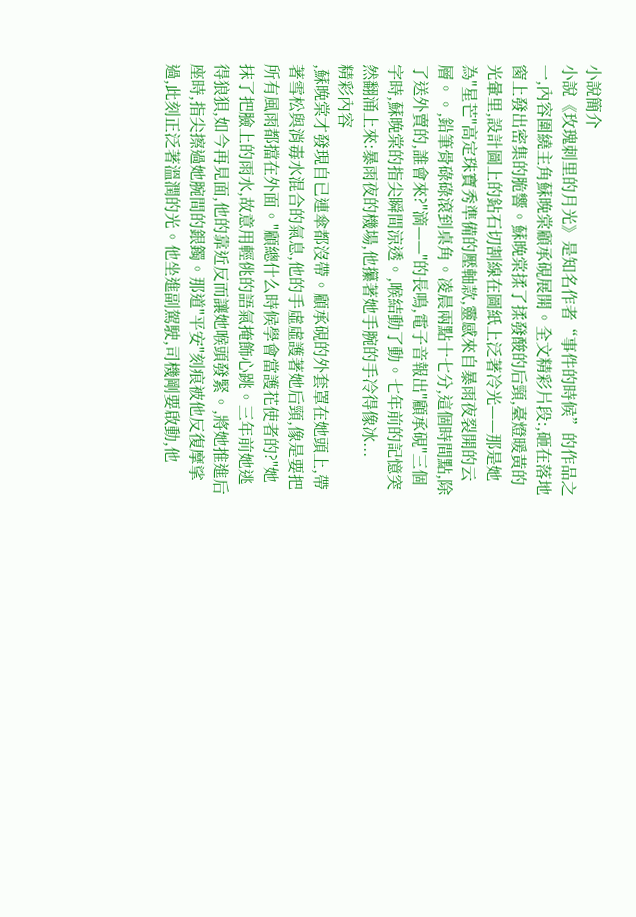小說簡介
小說《玫瑰刺里的月光》是知名作者“事件的時候”的作品之一,內容圍繞主角蘇晚棠顧承硯展開。全文精彩片段:,砸在落地窗上發出密集的脆響。蘇晚棠揉了揉發酸的后頸,臺燈暖黃的光暈里,設計圖上的鉆石切割線在圖紙上泛著冷光——那是她為"星芒"高定珠寶秀準備的壓軸款,靈感來自暴雨夜裂開的云層。。,鉛筆骨碌碌滾到桌角。凌晨兩點十七分,這個時間點,除了送外賣的,誰會來?"滴——"的長鳴,電子音報出"顧承硯"三個字時,蘇晚棠的指尖瞬間涼透。,喉結動了動。七年前的記憶突然翻涌上來:暴雨夜的機場,他攥著她手腕的手冷得像冰...
精彩內容
,蘇晚棠才發現自已連傘都沒帶。顧承硯的外套罩在她頭上,帶著雪松與消毒水混合的氣息,他的手虛虛護著她后頸,像是要把所有風雨都擋在外面。"顧總什么時候學會當護花使者的?"她抹了把臉上的雨水,故意用輕佻的語氣掩飾心跳。三年前她逃得狼狽,如今再見面,他的靠近反而讓她喉頭發緊。,將她推進后座時,指尖擦過她腕間的銀鐲。那道"平安"刻痕被他反復摩挲過,此刻正泛著溫潤的光。他坐進副駕駛,司機剛要啟動,他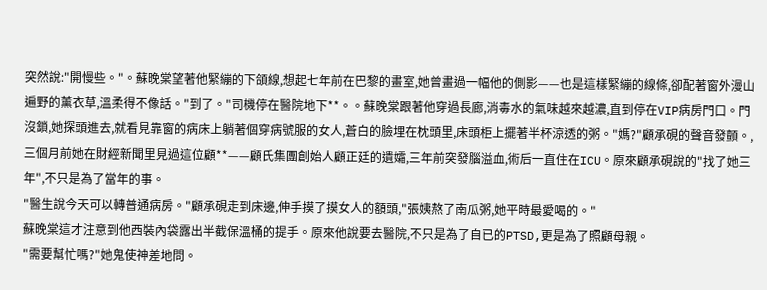突然說:"開慢些。"。蘇晚棠望著他緊繃的下頜線,想起七年前在巴黎的畫室,她曾畫過一幅他的側影——也是這樣緊繃的線條,卻配著窗外漫山遍野的薰衣草,溫柔得不像話。"到了。"司機停在醫院地下**。。蘇晚棠跟著他穿過長廊,消毒水的氣味越來越濃,直到停在VIP病房門口。門沒鎖,她探頭進去,就看見靠窗的病床上躺著個穿病號服的女人,蒼白的臉埋在枕頭里,床頭柜上擺著半杯涼透的粥。"媽?"顧承硯的聲音發顫。,三個月前她在財經新聞里見過這位顧**——顧氏集團創始人顧正廷的遺孀,三年前突發腦溢血,術后一直住在ICU。原來顧承硯說的"找了她三年",不只是為了當年的事。
"醫生說今天可以轉普通病房。"顧承硯走到床邊,伸手摸了摸女人的額頭,"張姨熬了南瓜粥,她平時最愛喝的。"
蘇晚棠這才注意到他西裝內袋露出半截保溫桶的提手。原來他說要去醫院,不只是為了自已的PTSD,更是為了照顧母親。
"需要幫忙嗎?"她鬼使神差地問。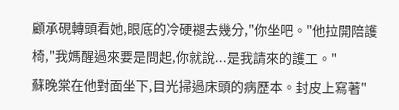顧承硯轉頭看她,眼底的冷硬褪去幾分,"你坐吧。"他拉開陪護椅,"我媽醒過來要是問起,你就說...是我請來的護工。"
蘇晚棠在他對面坐下,目光掃過床頭的病歷本。封皮上寫著"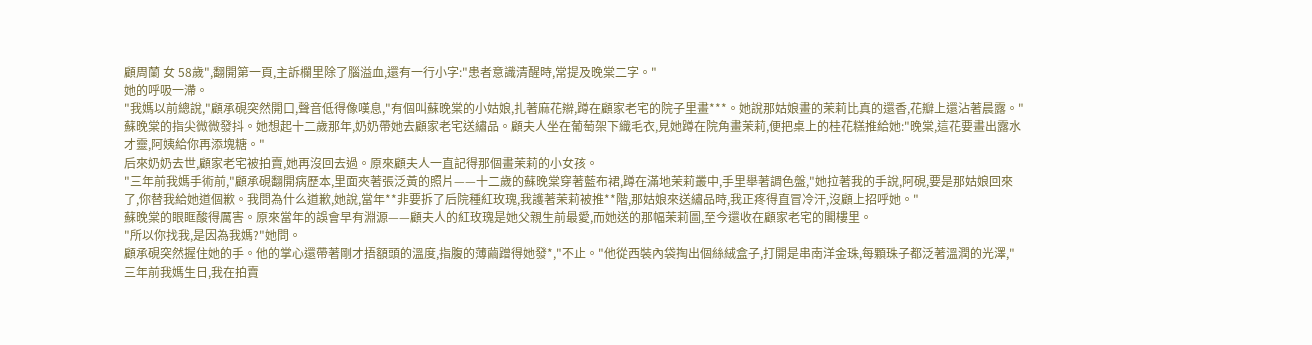顧周蘭 女 58歲",翻開第一頁,主訴欄里除了腦溢血,還有一行小字:"患者意識清醒時,常提及晚棠二字。"
她的呼吸一滯。
"我媽以前總說,"顧承硯突然開口,聲音低得像嘆息,"有個叫蘇晚棠的小姑娘,扎著麻花辮,蹲在顧家老宅的院子里畫***。她說那姑娘畫的茉莉比真的還香,花瓣上還沾著晨露。"
蘇晚棠的指尖微微發抖。她想起十二歲那年,奶奶帶她去顧家老宅送繡品。顧夫人坐在葡萄架下織毛衣,見她蹲在院角畫茉莉,便把桌上的桂花糕推給她:"晚棠,這花要畫出露水才靈,阿姨給你再添塊糖。"
后來奶奶去世,顧家老宅被拍賣,她再沒回去過。原來顧夫人一直記得那個畫茉莉的小女孩。
"三年前我媽手術前,"顧承硯翻開病歷本,里面夾著張泛黃的照片——十二歲的蘇晚棠穿著藍布裙,蹲在滿地茉莉叢中,手里舉著調色盤,"她拉著我的手說,阿硯,要是那姑娘回來了,你替我給她道個歉。我問為什么道歉,她說,當年**非要拆了后院種紅玫瑰,我護著茉莉被推**階,那姑娘來送繡品時,我正疼得直冒冷汗,沒顧上招呼她。"
蘇晚棠的眼眶酸得厲害。原來當年的誤會早有淵源——顧夫人的紅玫瑰是她父親生前最愛,而她送的那幅茉莉圖,至今還收在顧家老宅的閣樓里。
"所以你找我,是因為我媽?"她問。
顧承硯突然握住她的手。他的掌心還帶著剛才捂額頭的溫度,指腹的薄繭蹭得她發*,"不止。"他從西裝內袋掏出個絲絨盒子,打開是串南洋金珠,每顆珠子都泛著溫潤的光澤,"三年前我媽生日,我在拍賣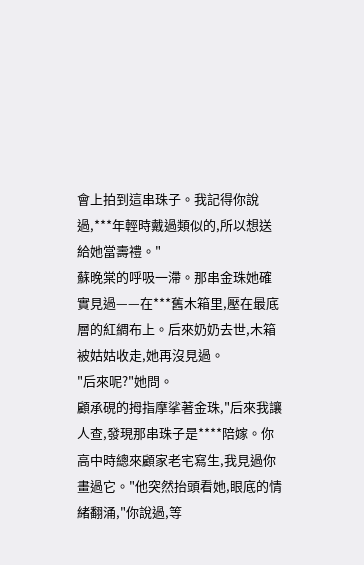會上拍到這串珠子。我記得你說過,***年輕時戴過類似的,所以想送給她當壽禮。"
蘇晚棠的呼吸一滯。那串金珠她確實見過——在***舊木箱里,壓在最底層的紅綢布上。后來奶奶去世,木箱被姑姑收走,她再沒見過。
"后來呢?"她問。
顧承硯的拇指摩挲著金珠,"后來我讓人查,發現那串珠子是****陪嫁。你高中時總來顧家老宅寫生,我見過你畫過它。"他突然抬頭看她,眼底的情緒翻涌,"你說過,等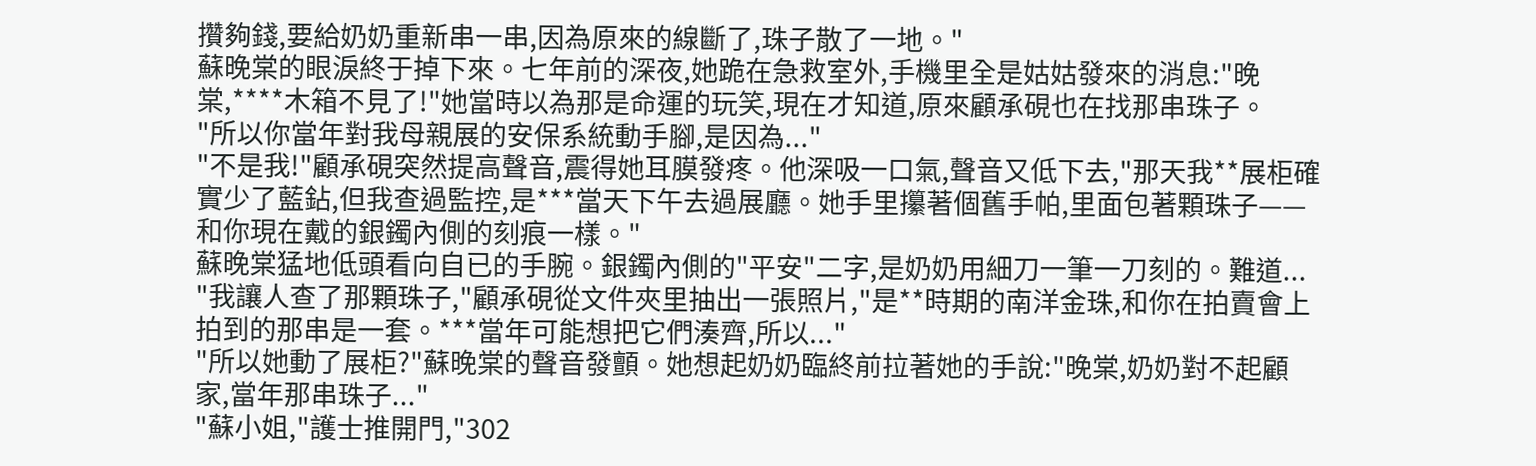攢夠錢,要給奶奶重新串一串,因為原來的線斷了,珠子散了一地。"
蘇晚棠的眼淚終于掉下來。七年前的深夜,她跪在急救室外,手機里全是姑姑發來的消息:"晚棠,****木箱不見了!"她當時以為那是命運的玩笑,現在才知道,原來顧承硯也在找那串珠子。
"所以你當年對我母親展的安保系統動手腳,是因為..."
"不是我!"顧承硯突然提高聲音,震得她耳膜發疼。他深吸一口氣,聲音又低下去,"那天我**展柜確實少了藍鉆,但我查過監控,是***當天下午去過展廳。她手里攥著個舊手帕,里面包著顆珠子——和你現在戴的銀鐲內側的刻痕一樣。"
蘇晚棠猛地低頭看向自已的手腕。銀鐲內側的"平安"二字,是奶奶用細刀一筆一刀刻的。難道...
"我讓人查了那顆珠子,"顧承硯從文件夾里抽出一張照片,"是**時期的南洋金珠,和你在拍賣會上拍到的那串是一套。***當年可能想把它們湊齊,所以..."
"所以她動了展柜?"蘇晚棠的聲音發顫。她想起奶奶臨終前拉著她的手說:"晚棠,奶奶對不起顧家,當年那串珠子..."
"蘇小姐,"護士推開門,"302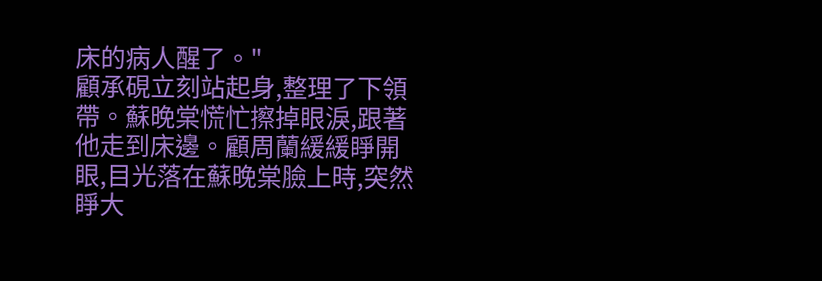床的病人醒了。"
顧承硯立刻站起身,整理了下領帶。蘇晚棠慌忙擦掉眼淚,跟著他走到床邊。顧周蘭緩緩睜開眼,目光落在蘇晚棠臉上時,突然睜大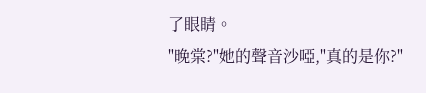了眼睛。
"晚棠?"她的聲音沙啞,"真的是你?"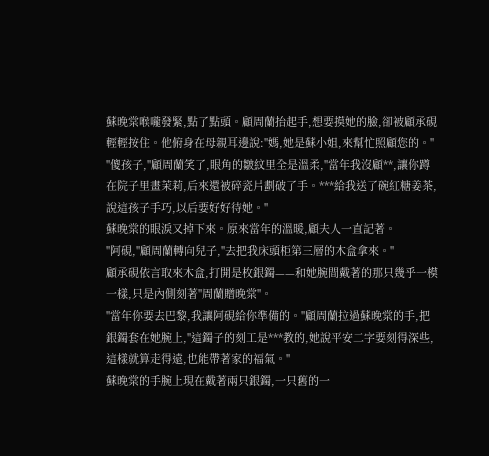蘇晚棠喉嚨發緊,點了點頭。顧周蘭抬起手,想要摸她的臉,卻被顧承硯輕輕按住。他俯身在母親耳邊說:"媽,她是蘇小姐,來幫忙照顧您的。"
"傻孩子,"顧周蘭笑了,眼角的皺紋里全是溫柔,"當年我沒顧**,讓你蹲在院子里畫茉莉,后來還被碎瓷片劃破了手。***給我送了碗紅糖姜茶,說這孩子手巧,以后要好好待她。"
蘇晚棠的眼淚又掉下來。原來當年的溫暖,顧夫人一直記著。
"阿硯,"顧周蘭轉向兒子,"去把我床頭柜第三層的木盒拿來。"
顧承硯依言取來木盒,打開是枚銀鐲——和她腕間戴著的那只幾乎一模一樣,只是內側刻著"周蘭贈晚棠"。
"當年你要去巴黎,我讓阿硯給你準備的。"顧周蘭拉過蘇晚棠的手,把銀鐲套在她腕上,"這鐲子的刻工是***教的,她說平安二字要刻得深些,這樣就算走得遠,也能帶著家的福氣。"
蘇晚棠的手腕上現在戴著兩只銀鐲,一只舊的一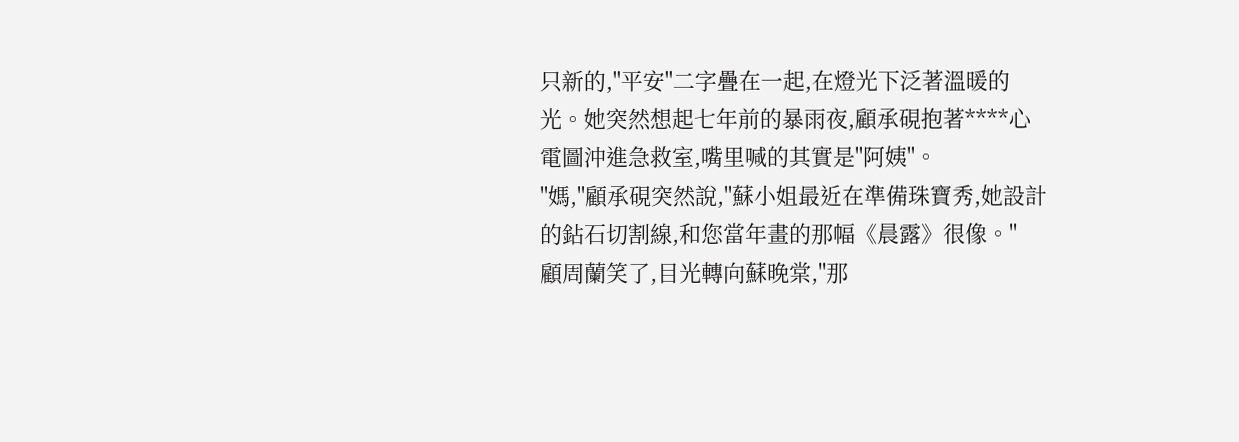只新的,"平安"二字疊在一起,在燈光下泛著溫暖的光。她突然想起七年前的暴雨夜,顧承硯抱著****心電圖沖進急救室,嘴里喊的其實是"阿姨"。
"媽,"顧承硯突然說,"蘇小姐最近在準備珠寶秀,她設計的鉆石切割線,和您當年畫的那幅《晨露》很像。"
顧周蘭笑了,目光轉向蘇晚棠,"那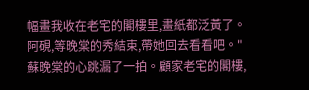幅畫我收在老宅的閣樓里,畫紙都泛黃了。阿硯,等晚棠的秀結束,帶她回去看看吧。"
蘇晚棠的心跳漏了一拍。顧家老宅的閣樓,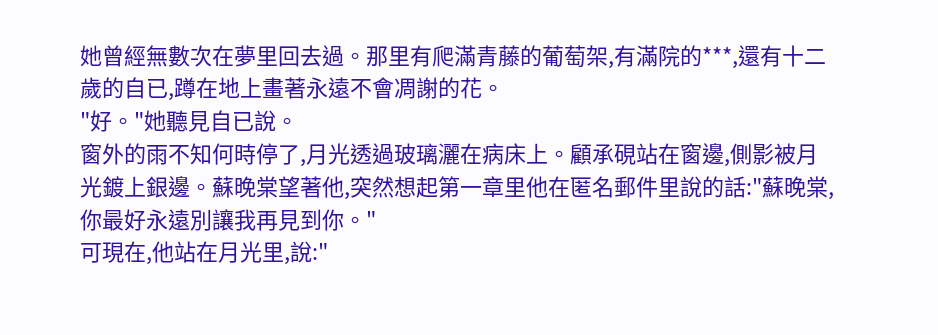她曾經無數次在夢里回去過。那里有爬滿青藤的葡萄架,有滿院的***,還有十二歲的自已,蹲在地上畫著永遠不會凋謝的花。
"好。"她聽見自已說。
窗外的雨不知何時停了,月光透過玻璃灑在病床上。顧承硯站在窗邊,側影被月光鍍上銀邊。蘇晚棠望著他,突然想起第一章里他在匿名郵件里說的話:"蘇晚棠,你最好永遠別讓我再見到你。"
可現在,他站在月光里,說:"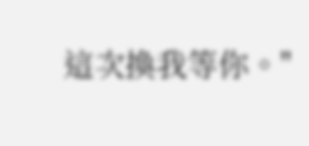這次換我等你。"